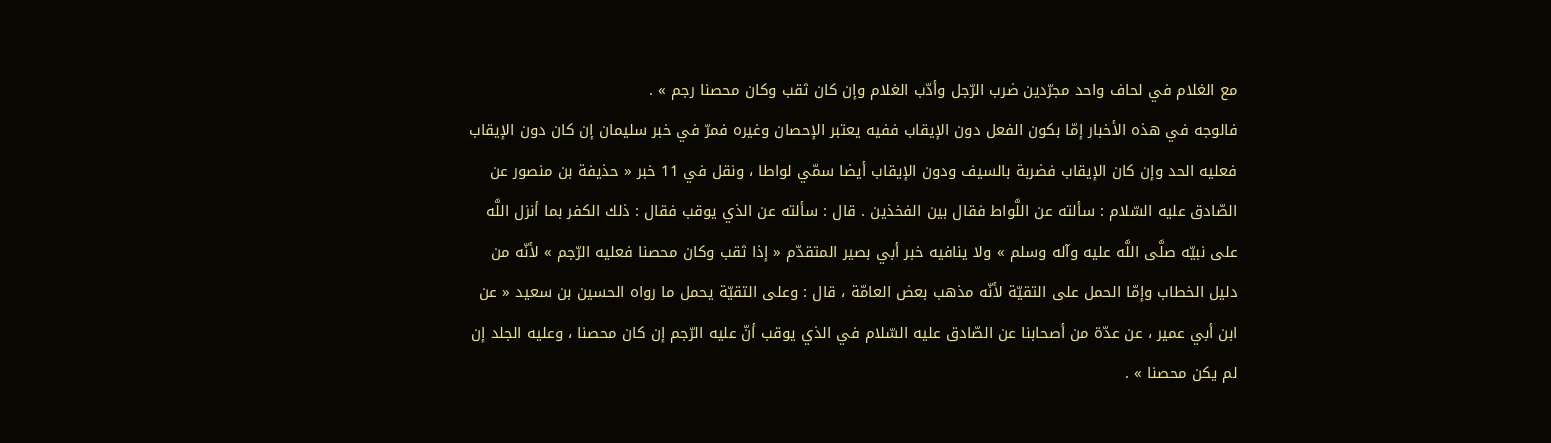مع الغلام في لحاف واحد مجرّدين ضرب الرّجل وأدّب الغلام وإن كان ثقب وكان محصنا رجم » .
فالوجه في هذه الأخبار إمّا بكون الفعل دون الإيقاب ففيه يعتبر الإحصان وغيره فمرّ في خبر سليمان إن كان دون الإيقاب فعليه الحد وإن كان الإيقاب فضربة بالسيف ودون الإيقاب أيضا سمّي لواطا ، ونقل في 11 خبر « حذيفة بن منصور عن الصّادق عليه السّلام : سألته عن اللَّواط فقال بين الفخذين . قال : سألته عن الذي يوقب فقال : ذلك الكفر بما أنزل اللَّه على نبيّه صلَّى اللَّه عليه وآله وسلم » ولا ينافيه خبر أبي بصير المتقدّم « إذا ثقب وكان محصنا فعليه الرّجم » لأنّه من دليل الخطاب وإمّا الحمل على التقيّة لأنّه مذهب بعض العامّة ، قال : وعلى التقيّة يحمل ما رواه الحسين بن سعيد « عن ابن أبي عمير ، عن عدّة من أصحابنا عن الصّادق عليه السّلام في الذي يوقب أنّ عليه الرّجم إن كان محصنا ، وعليه الجلد إن لم يكن محصنا » .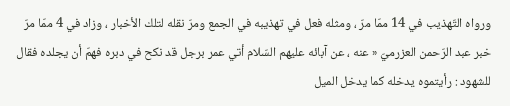ورواه التّهذيب في 14 ممّا مرّ ، ومثله فعل في تهذيبه في الجمع ومرّ نقله لتلك الأخبار ، وزاد في 4 ممّا مرّ خبر عبد الرّحمن العزرميّ « عنه ، عن آبائه عليهم السّلام أتي عمر برجل قد نكح في دبره فهمّ أن يجلده فقال للشهود : رأيتموه يدخله كما يدخل الميل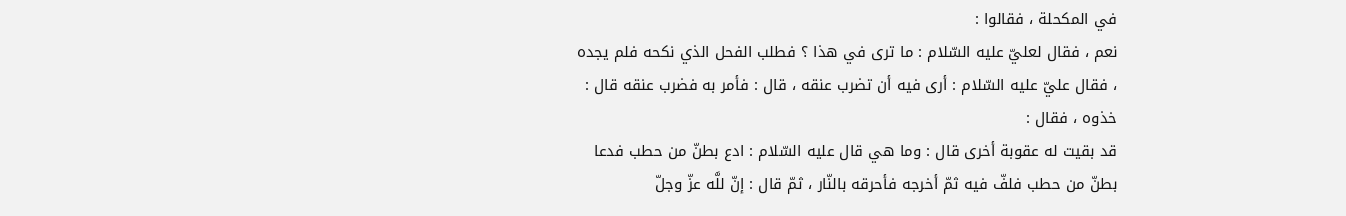في المكحلة ، فقالوا :
نعم ، فقال لعليّ عليه السّلام : ما ترى في هذا ؟ فطلب الفحل الذي نكحه فلم يجده ، فقال عليّ عليه السّلام : أرى فيه أن تضرب عنقه ، قال : فأمر به فضرب عنقه قال : خذوه ، فقال :
قد بقيت له عقوبة أخرى قال : وما هي قال عليه السّلام : ادع بطنّ من حطب فدعا بطنّ من حطب فلفّ فيه ثمّ أخرجه فأحرقه بالنّار ، ثمّ قال : إنّ للَّه عزّ وجلّ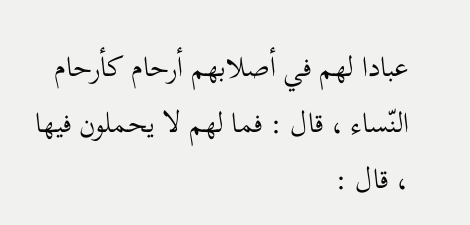عبادا لهم في أصلابهم أرحام كأرحام النّساء ، قال : فما لهم لا يحملون فيها ، قال :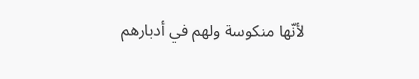لأنّها منكوسة ولهم في أدبارهم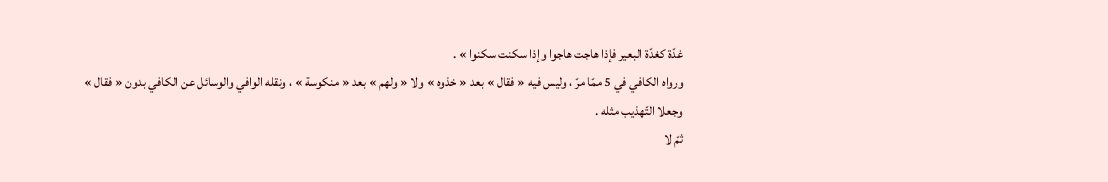غدّة كغدّة البعير فإذا هاجت هاجوا وإذا سكنت سكنوا » .
ورواه الكافي في 5 ممّا مرّ ، وليس فيه « فقال » بعد « خذوه » ولا « ولهم » بعد « منكوسة » ، ونقله الوافي والوسائل عن الكافي بدون « فقال » وجعلا التّهذيب مثله .
ثمّ لا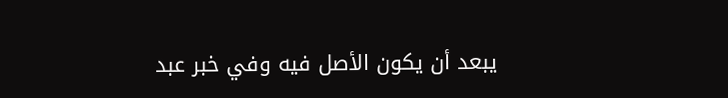يبعد أن يكون الأصل فيه وفي خبر عبد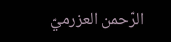الرّحمن العزرميّ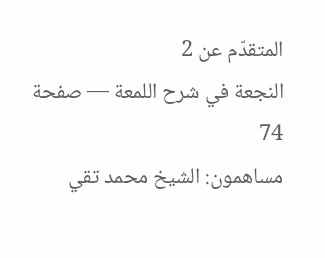المتقدّم عن 2
النجعة في شرح اللمعة — صفحة 74
مساهمون: الشيخ محمد تقي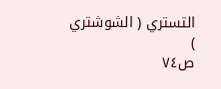التستري ( الشوشتري )
ص٧٤